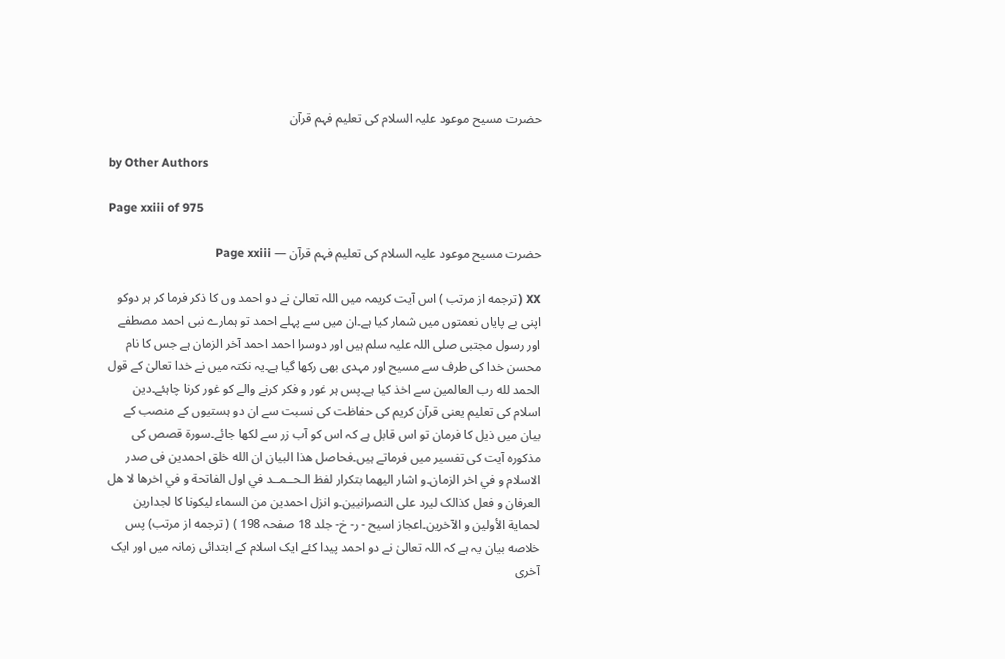حضرت مسیح موعود علیہ السلام کی تعلیم فہم قرآن

by Other Authors

Page xxiii of 975

حضرت مسیح موعود علیہ السلام کی تعلیم فہم قرآن — Page xxiii

XX ( ترجمه از مرتب ) اس آیت کریمہ میں اللہ تعالیٰ نے دو احمد وں کا ذکر فرما کر ہر دوکو اپنی بے پایاں نعمتوں میں شمار کیا ہے۔ان میں سے پہلے احمد تو ہمارے نبی احمد مصطفے اور رسول مجتبی صلی اللہ علیہ سلم ہیں اور دوسرا احمد احمد آخر الزمان ہے جس کا نام محسن خدا کی طرف سے مسیح اور مہدی بھی رکھا گیا ہے۔یہ نکتہ میں نے خدا تعالیٰ کے قول الحمد لله رب العالمین سے اخذ کیا ہے۔پس ہر غور و فکر کرنے والے کو غور کرنا چاہئے۔دین اسلام کی تعلیم یعنی قرآن کریم کی حفاظت کی نسبت سے ان دو ہستیوں کے منصب کے بیان میں ذیل کا فرمان تو اس قابل ہے کہ اس کو آب زر سے لکھا جائے۔سورۃ قصص کی مذکورہ آیت کی تفسیر میں فرماتے ہیں۔فحاصل هذا البيان ان الله خلق احمدین فی صدر الاسلام و في اخر الزمان۔و اشار اليهما بتكرار لفظ الـحــمــد في اول الفاتحة و في اخرها لا هل العرفان و فعل کذالک ليرد على النصرانيين۔و انزل احمدين من السماء ليكونا كا لجدارين لحماية الأولين و الآخرين۔اعجاز اسیح - ر- خ- جلد 18 صفحہ 198 ) ( ترجمه از مرتب) پس خلاصه بیان یہ ہے کہ اللہ تعالیٰ نے دو احمد پیدا کئے ایک اسلام کے ابتدائی زمانہ میں اور ایک آخری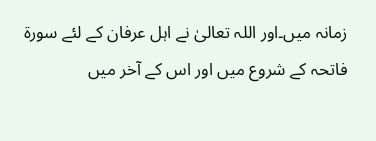زمانہ میں۔اور اللہ تعالیٰ نے اہل عرفان کے لئے سورۃ فاتحہ کے شروع میں اور اس کے آخر میں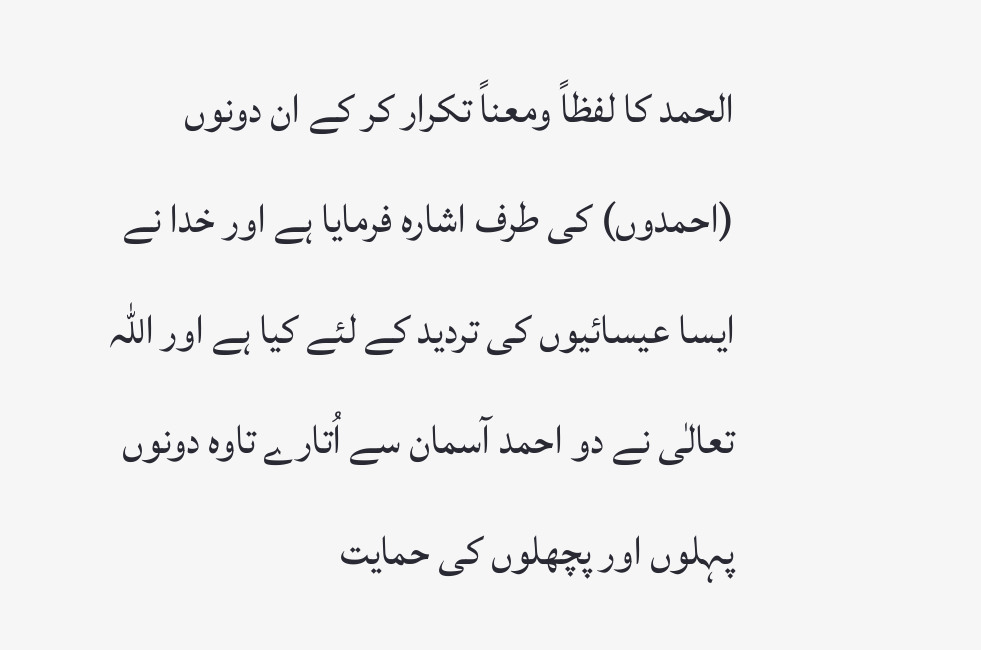الحمد کا لفظاً ومعناً تکرار کر کے ان دونوں (احمدوں) کی طرف اشارہ فرمایا ہے اور خدا نے ایسا عیسائیوں کی تردید کے لئے کیا ہے اور اللہ تعالٰی نے دو احمد آسمان سے اُتارے تاوہ دونوں پہلوں اور پچھلوں کی حمایت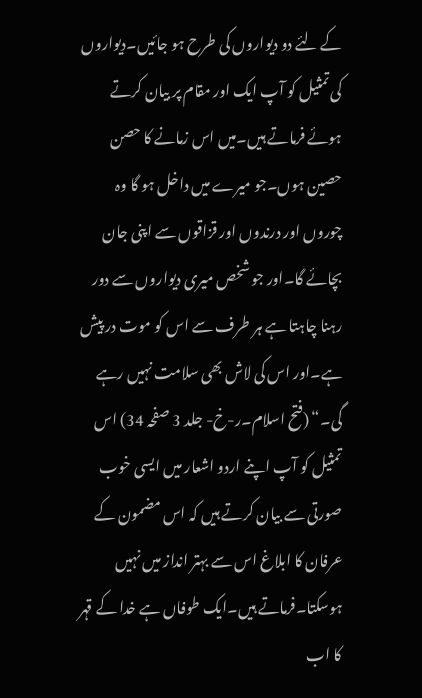کے لئے دو دیواروں کی طرح ہو جائیں۔دیواروں کی تمثیل کو آپ ایک اور مقام پر بیان کرتے ہوئے فرماتے ہیں۔میں اس زمانے کا حصن حصین ہوں۔جو میرے میں داخل ہو گا وہ چوروں اور درندوں اور قزاقوں سے اپنی جان بچائے گا۔اور جو شخص میری دیواروں سے دور رہنا چاہتا ہے ہر طرف سے اس کو موت در پیش ہے۔اور اس کی لاش بھی سلامت نہیں رہے گی۔“ (فتح اسلام۔ر-خ- جلد 3 صفحہ 34) اس تمثیل کو آپ اپنے اردو اشعار میں ایسی خوب صورتی سے بیان کرتے ہیں کہ اس مضمون کے عرفان کا ابلاغ اس سے بہتر انداز میں نہیں ہوسکتا۔فرماتے ہیں۔ایک طوفاں ہے خدا کے قہر کا اب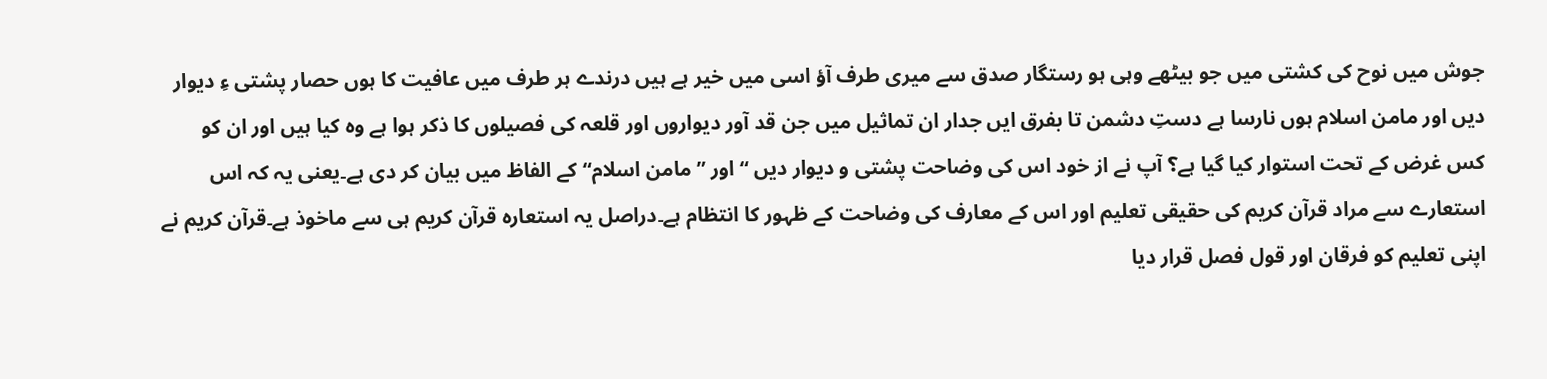جوش میں نوح کی کشتی میں جو بیٹھے وہی ہو رستگار صدق سے میری طرف آؤ اسی میں خیر ہے ہیں درندے ہر طرف میں عافیت کا ہوں حصار پشتی ءِ دیوار دیں اور مامن اسلام ہوں نارسا ہے دستِ دشمن تا بفرق ایں جدار ان تماثیل میں جن قد آور دیواروں اور قلعہ کی فصیلوں کا ذکر ہوا ہے وہ کیا ہیں اور ان کو کس غرض کے تحت استوار کیا گیا ہے؟ آپ نے از خود اس کی وضاحت پشتی و دیوار دیں “ اور ”مامن اسلام“ کے الفاظ میں بیان کر دی ہے۔یعنی یہ کہ اس استعارے سے مراد قرآن کریم کی حقیقی تعلیم اور اس کے معارف کی وضاحت کے ظہور کا انتظام ہے۔دراصل یہ استعارہ قرآن کریم ہی سے ماخوذ ہے۔قرآن کریم نے اپنی تعلیم کو فرقان اور قول فصل قرار دیا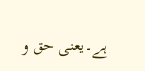ہے۔یعنی حق و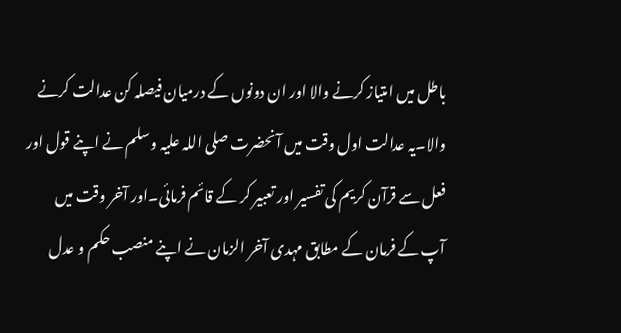باطل میں امتیاز کرنے والا اور ان دونوں کے درمیان فیصلہ کن عدالت کرنے والا۔یہ عدالت اول وقت میں آنحضرت صلی اللہ علیہ وسلم نے اپنے قول اور فعل سے قرآن کریم کی تفسیر اور تعبیر کر کے قائم فرمائی۔اور آخر وقت میں آپ کے فرمان کے مطابق مہدی آخر الزمان نے اپنے منصب حکم و عدل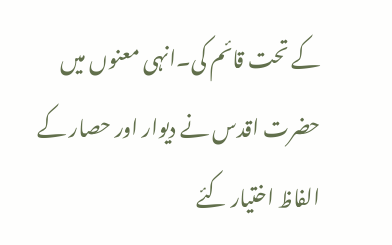کے تحت قائم کی۔انہی معنوں میں حضرت اقدس نے دیوار اور حصار کے الفاظ اختیار کئے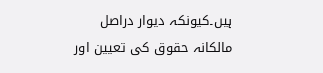ہیں۔کیونکہ دیوار دراصل مالکانہ حقوق کی تعیین اور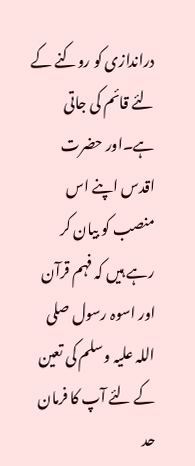دراندازی کو روکنے کے لئے قائم کی جاتی ہے۔اور حضرت اقدس اپنے اس منصب کو بیان کر رہے ہیں کہ فہم قرآن اور اسوہ رسول صلی اللہ علیہ وسلم کی تعین کے لئے آپ کا فرمان حد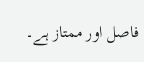فاصل اور ممتاز ہے۔